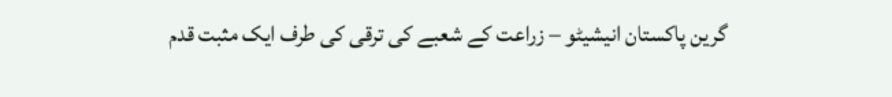گرین پاکستان انیشیٹو – زراعت کے شعبے کی ترقی کی طرف ایک مثبت قدم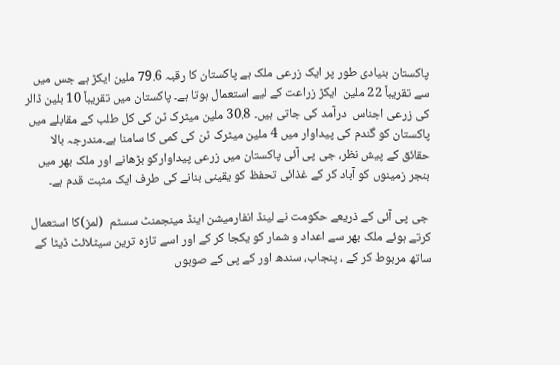پاکستان بنیادی طور پر ایک زرعی ملک ہے پاکستان کا رقبہ 79.6 ملین ایکڑ ہے جس میں سے تقریباً 22 ملین  ایکڑ زراعت کے لیے استعمال ہوتا ہے۔ پاکستان میں تقریباً 10 بلین ڈالر کی زرعی اجناس  درآمد کی جاتی ہیں۔ 30.8 ملین میٹرک ٹن کی کل طلب کے مقابلے میں پاکستان کو گندم کی پیداوار میں 4 ملین میٹرک ٹن کی کمی کا سامنا ہے۔مندرجہ بالا حقائق کے پیش نظر، جی پی آئی پاکستان میں زرعی پیداوارکو بڑھانے اور ملک بھر میں بنجر زمینوں کو آباد کر کے غذائی تحفظ کو یقینی بنانے کی طرف ایک مثبت قدم ہے۔

 جی پی آئی کے ذریعے حکومت نے لینڈ انفارمیشن اینڈ مینجمنٹ سسٹم  (لمز)کا استعمال کرتے ہوئے ملک بھر سے اعداد و شمار کو یکجا کر کے اور اسے تازہ ترین سیٹلائٹ ڈیٹا کے ساتھ مربوط کر کے ، پنجاب، سندھ اور کے پی کے صوبوں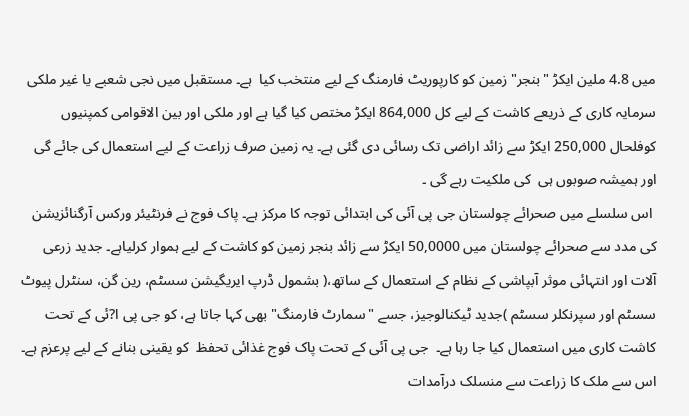میں 4.8 ملین ایکڑ "بنجر" زمین کو کارپوریٹ فارمنگ کے لیے منتخب کیا  ہے۔ مستقبل میں نجی شعبے یا غیر ملکی سرمایہ کاری کے ذریعے کاشت کے لیے کل 864,000 ایکڑ مختص کیا گیا ہے اور ملکی اور بین الاقوامی کمپنیوں کوفلحال 250,000 ایکڑ سے زائد اراضی تک رسائی دی گئی ہے۔ یہ زمین صرف زراعت کے لیے استعمال کی جائے گی اور ہمیشہ صوبوں ہی  کی ملکیت رہے گی ۔
 اس سلسلے میں صحرائے چولستان جی پی آئی کی ابتدائی توجہ کا مرکز ہے۔ پاک فوج نے فرنٹیئر ورکس آرگنائزیشن کی مدد سے صحرائے چولستان میں 50,0000 ایکڑ سے زائد بنجر زمین کو کاشت کے لیے ہموار کرلیاہے۔ جدید زرعی آلات اور انتہائی موثر آبپاشی کے نظام کے استعمال کے ساتھ،( بشمول ڈرپ ایریگیشن سسٹم، رین گن، سنٹرل پیوٹ سسٹم اور سپرنکلر سسٹم )جدید ٹیکنالوجیز، جسے "سمارٹ فارمنگ" بھی کہا جاتا ہے، کو جی پی ا?ئی کے تحت کاشت کاری میں استعمال کیا جا رہا ہے۔  جی پی آئی کے تحت پاک فوج غذائی تحفظ  کو یقینی بنانے کے لیے پرعزم ہے۔ اس سے ملک کا زراعت سے منسلک درآمدات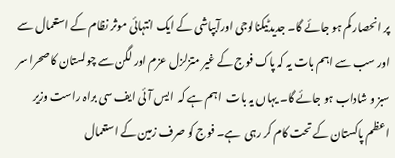پر انحصار کم ہو جائے گا۔ جدیدٹیکنالوجی اورآبپاشی کے ایک انتہائی موثر نظام کے استعمال سے اور سب سے اہم بات یہ کہ پاک فوج کے غیر متزلزل عزم اور لگن سے چولستان کا صحرا سر سبز و شاداب ہو جائے گا۔ یہاں یہ بات  اہم ہے کہ  ایس آئی ایف سی براہ راست وزیر اعظم پاکستان کے تحت کام کر رہی  ہے۔ فوج کو صرف زمین کے استعمال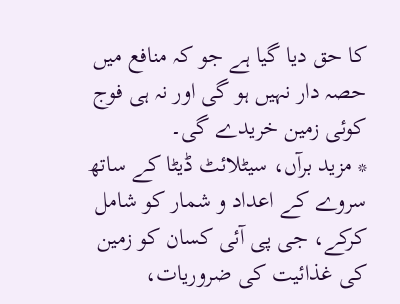کا حق دیا گیا ہے جو کہ منافع میں حصہ دار نہیں ہو گی اور نہ ہی فوج کوئی زمین خریدے گی۔
* مزید برآں، سیٹلائٹ ڈیٹا کے ساتھ سروے کے اعداد و شمار کو شامل کرکے، جی پی آئی کسان کو زمین کی غذائیت کی ضروریات،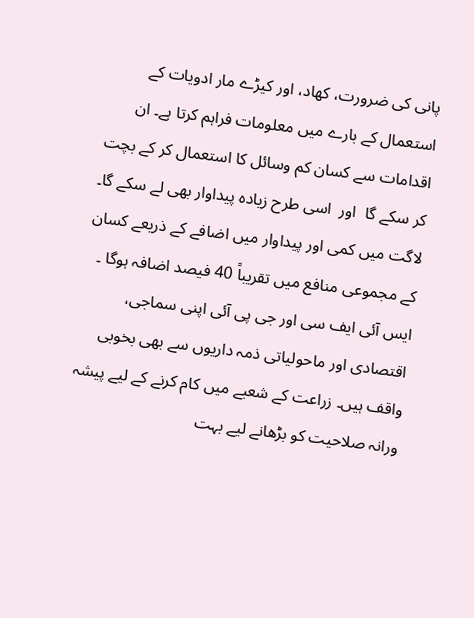پانی کی ضرورت، کھاد، اور کیڑے مار ادویات کے استعمال کے بارے میں معلومات فراہم کرتا ہے۔ ان اقدامات سے کسان کم وسائل کا استعمال کر کے بچت کر سکے گا  اور  اسی طرح زیادہ پیداوار بھی لے سکے گا۔ لاگت میں کمی اور پیداوار میں اضافے کے ذریعے کسان کے مجموعی منافع میں تقریباً 40 فیصد اضافہ ہوگا ۔
ایس آئی ایف سی اور جی پی آئی اپنی سماجی، اقتصادی اور ماحولیاتی ذمہ داریوں سے بھی بخوبی واقف ہیں۔ زراعت کے شعبے میں کام کرنے کے لیے پیشہ ورانہ صلاحیت کو بڑھانے لیے بہت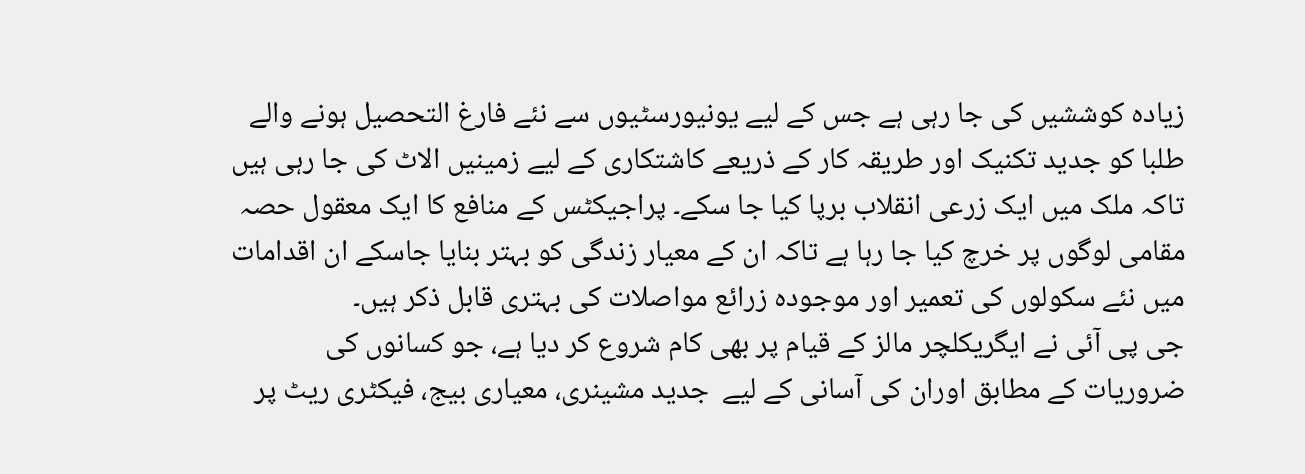زیادہ کوششیں کی جا رہی ہے جس کے لیے یونیورسٹیوں سے نئے فارغ التحصیل ہونے والے طلبا کو جدید تکنیک اور طریقہ کار کے ذریعے کاشتکاری کے لیے زمینیں الاٹ کی جا رہی ہیں تاکہ ملک میں ایک زرعی انقلاب برپا کیا جا سکے۔ پراجیکٹس کے منافع کا ایک معقول حصہ مقامی لوگوں پر خرچ کیا جا رہا ہے تاکہ ان کے معیار زندگی کو بہتر بنایا جاسکے ان اقدامات میں نئے سکولوں کی تعمیر اور موجودہ زرائع مواصلات کی بہتری قابل ذکر ہیں۔
جی پی آئی نے ایگریکلچر مالز کے قیام پر بھی کام شروع کر دیا ہے، جو کسانوں کی ضروریات کے مطابق اوران کی آسانی کے لیے  جدید مشینری، معیاری بیج، فیکٹری ریٹ پر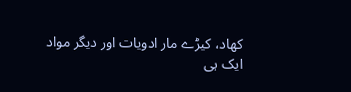کھاد، کیڑے مار ادویات اور دیگر مواد ایک ہی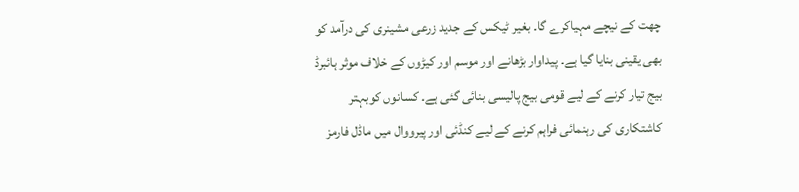چھت کے نیچے مہیاکرے گا۔ بغیر ٹیکس کے جدید زرعی مشینری کی درآمد کو بھی یقینی بنایا گیا ہے۔ پیداوار بڑھانے اور موسم اور کیڑوں کے خلاف موثر ہائبرڈ بیج تیار کرنے کے لیے قومی بیج پالیسی بنائی گئی ہے۔ کسانوں کوبہتر  کاشتکاری کی رہنمائی فراہم کرنے کے لیے کنڈئی اور پیرووال میں ماڈل فارمز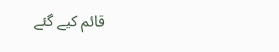قائم کیے گئے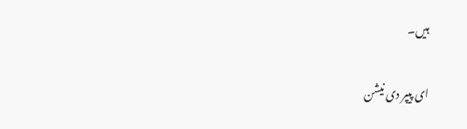ہیں۔

ای پیپر دی نیشن